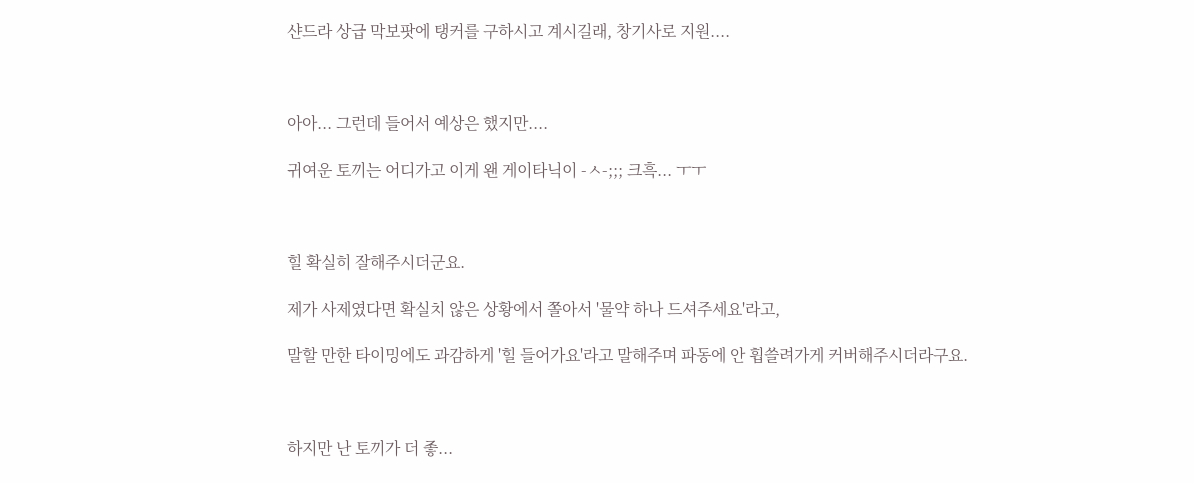샨드라 상급 막보팟에 탱커를 구하시고 계시길래, 창기사로 지원....



아아... 그런데 들어서 예상은 했지만....

귀여운 토끼는 어디가고 이게 왠 게이타닉이 -ㅅ-;;; 크흑... ㅜㅜ



힐 확실히 잘해주시더군요.

제가 사제였다면 확실치 않은 상황에서 쫄아서 '물약 하나 드셔주세요'라고,

말할 만한 타이밍에도 과감하게 '힐 들어가요'라고 말해주며 파동에 안 휩쓸려가게 커버해주시더라구요.



하지만 난 토끼가 더 좋...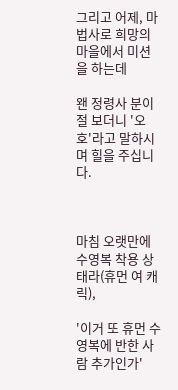그리고 어제, 마법사로 희망의 마을에서 미션을 하는데

왠 정령사 분이 절 보더니 '오호'라고 말하시며 힐을 주십니다.



마침 오랫만에 수영복 착용 상태라(휴먼 여 캐릭),

'이거 또 휴먼 수영복에 반한 사람 추가인가'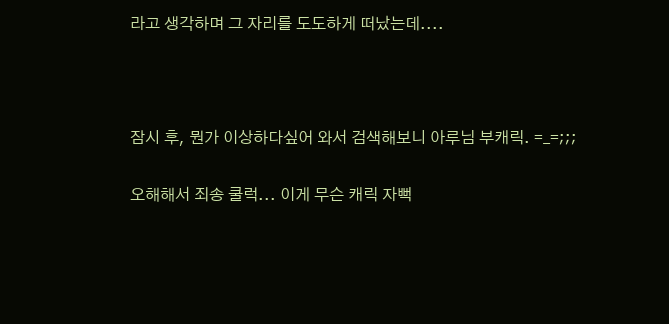라고 생각하며 그 자리를 도도하게 떠났는데....



잠시 후, 뭔가 이상하다싶어 와서 검색해보니 아루님 부캐릭. =_=;;;

오해해서 죄송 쿨럭... 이게 무슨 캐릭 자뻑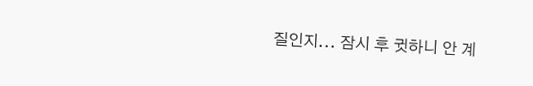질인지... 잠시 후 귓하니 안 계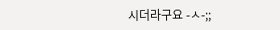시더라구요 -ㅅ-;;